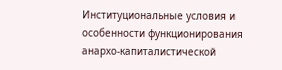Институциональные условия и особенности функционирования анархо-капиталистической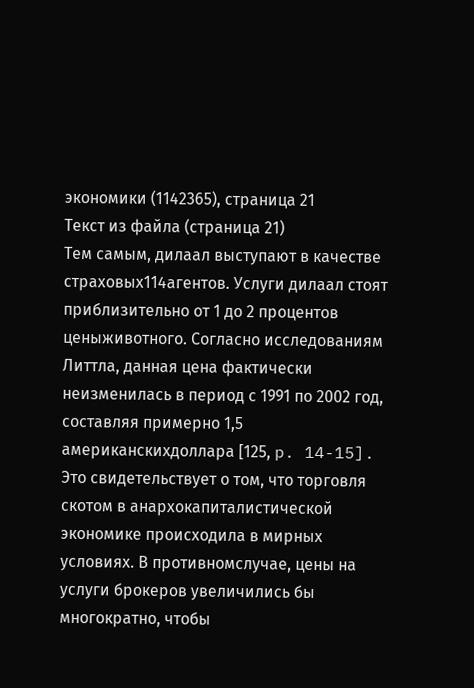экономики (1142365), страница 21
Текст из файла (страница 21)
Тем самым, дилаал выступают в качестве страховых114агентов. Услуги дилаал стоят приблизительно от 1 до 2 процентов ценыживотного. Согласно исследованиям Литтла, данная цена фактически неизменилась в период с 1991 по 2002 год, составляя примерно 1,5 американскихдоллара [125, p. 14-15]. Это свидетельствует о том, что торговля скотом в анархокапиталистической экономике происходила в мирных условиях. В противномслучае, цены на услуги брокеров увеличились бы многократно, чтобы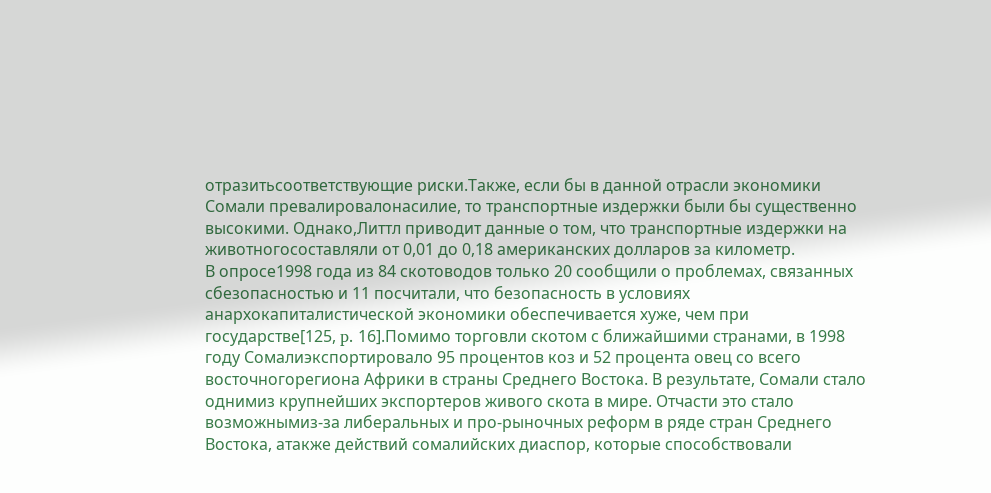отразитьсоответствующие риски.Также, если бы в данной отрасли экономики Сомали превалировалонасилие, то транспортные издержки были бы существенно высокими. Однако,Литтл приводит данные о том, что транспортные издержки на животногосоставляли от 0,01 до 0,18 американских долларов за километр.
В опросе1998 года из 84 скотоводов только 20 сообщили о проблемах, связанных сбезопасностью и 11 посчитали, что безопасность в условиях анархокапиталистической экономики обеспечивается хуже, чем при государстве[125, p. 16].Помимо торговли скотом с ближайшими странами, в 1998 году Сомалиэкспортировало 95 процентов коз и 52 процента овец со всего восточногорегиона Африки в страны Среднего Востока. В результате, Сомали стало однимиз крупнейших экспортеров живого скота в мире. Отчасти это стало возможнымиз-за либеральных и про-рыночных реформ в ряде стран Среднего Востока, атакже действий сомалийских диаспор, которые способствовали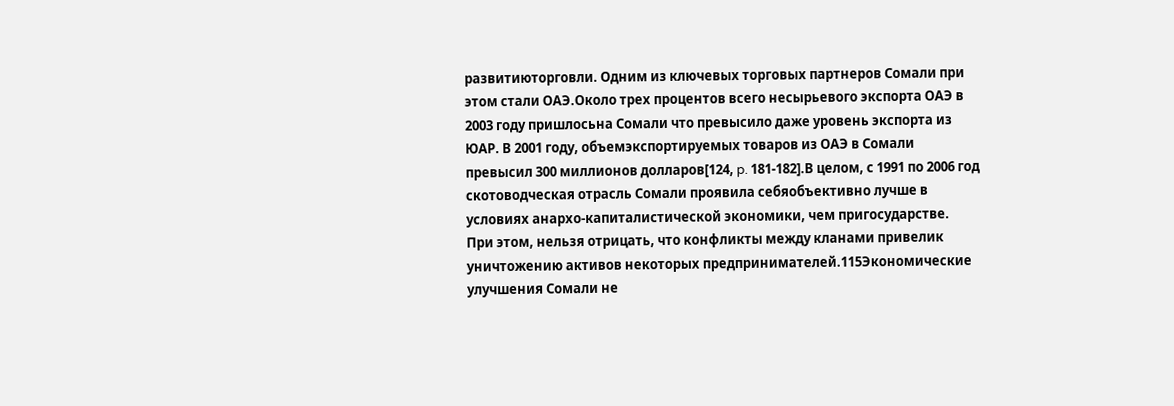развитиюторговли. Одним из ключевых торговых партнеров Сомали при этом стали ОАЭ.Около трех процентов всего несырьевого экспорта ОАЭ в 2003 году пришлосьна Сомали что превысило даже уровень экспорта из ЮАР. В 2001 году, объемэкспортируемых товаров из ОАЭ в Сомали превысил 300 миллионов долларов[124, p. 181-182].В целом, с 1991 по 2006 год скотоводческая отрасль Сомали проявила себяобъективно лучше в условиях анархо-капиталистической экономики, чем пригосударстве.
При этом, нельзя отрицать, что конфликты между кланами привелик уничтожению активов некоторых предпринимателей.115Экономические улучшения Сомали не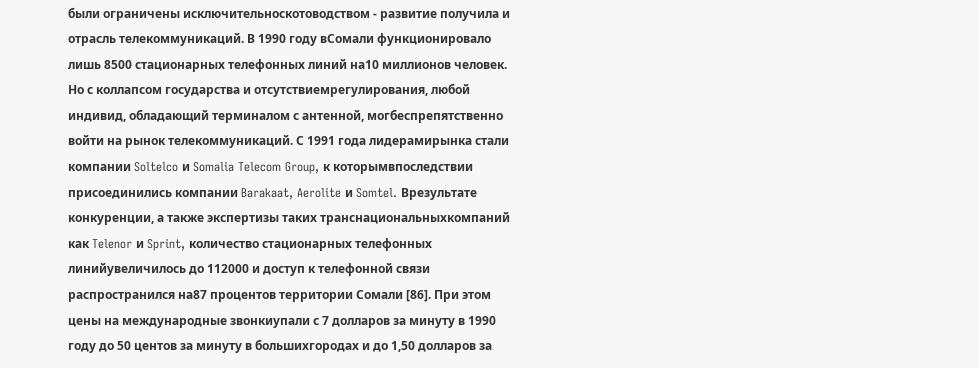были ограничены исключительноскотоводством - развитие получила и отрасль телекоммуникаций. В 1990 году вСомали функционировало лишь 8500 стационарных телефонных линий на10 миллионов человек.
Но с коллапсом государства и отсутствиемрегулирования, любой индивид, обладающий терминалом с антенной, могбеспрепятственно войти на рынок телекоммуникаций. С 1991 года лидерамирынка стали компании Soltelco и Somalia Telecom Group, к которымвпоследствии присоединились компании Barakaat, Aerolite и Somtel. Врезультате конкуренции, а также экспертизы таких транснациональныхкомпаний как Telenor и Sprint, количество стационарных телефонных линийувеличилось до 112000 и доступ к телефонной связи распространился на87 процентов территории Сомали [86]. При этом цены на международные звонкиупали с 7 долларов за минуту в 1990 году до 50 центов за минуту в большихгородах и до 1,50 долларов за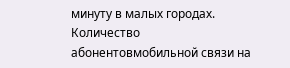минуту в малых городах.
Количество абонентовмобильной связи на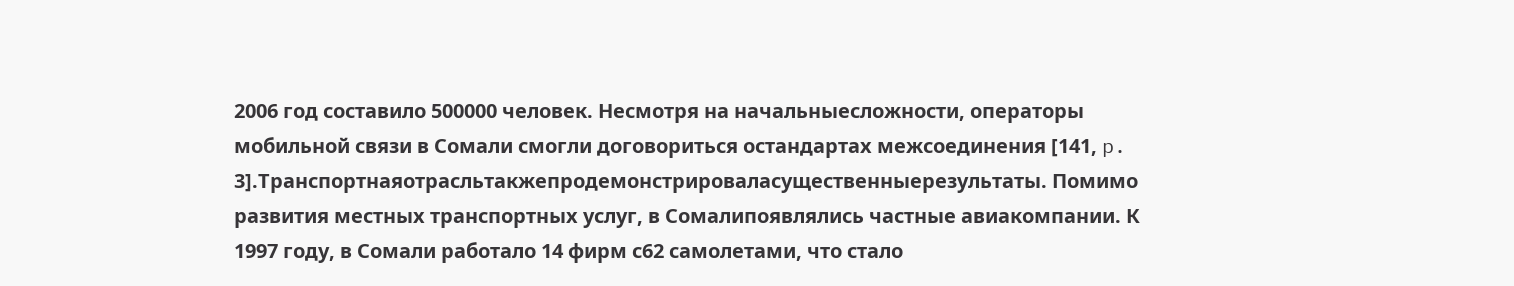2006 год составило 500000 человек. Несмотря на начальныесложности, операторы мобильной связи в Сомали смогли договориться остандартах межсоединения [141, p. 3].Транспортнаяотрасльтакжепродемонстрироваласущественныерезультаты. Помимо развития местных транспортных услуг, в Сомалипоявлялись частные авиакомпании. К 1997 году, в Сомали работало 14 фирм с62 самолетами, что стало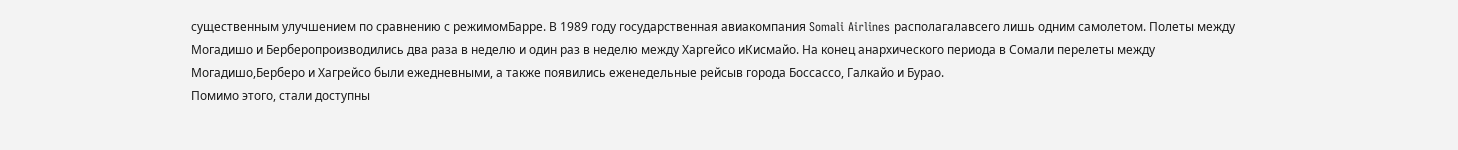существенным улучшением по сравнению с режимомБарре. В 1989 году государственная авиакомпания Somali Airlines располагалавсего лишь одним самолетом. Полеты между Могадишо и Берберопроизводились два раза в неделю и один раз в неделю между Харгейсо иКисмайо. На конец анархического периода в Сомали перелеты между Могадишо,Берберо и Хагрейсо были ежедневными, а также появились еженедельные рейсыв города Боссассо, Галкайо и Бурао.
Помимо этого, стали доступны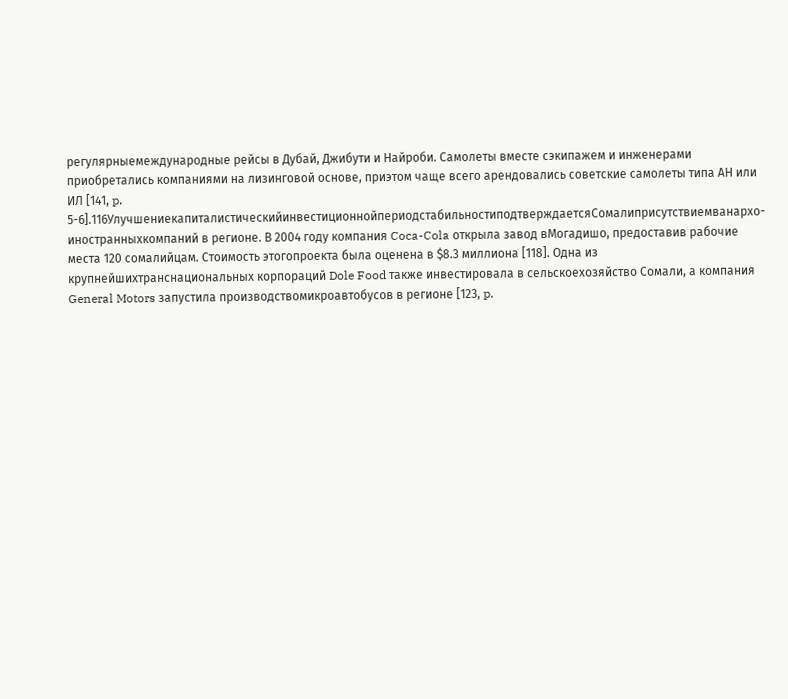регулярныемеждународные рейсы в Дубай, Джибути и Найроби. Самолеты вместе сэкипажем и инженерами приобретались компаниями на лизинговой основе, приэтом чаще всего арендовались советские самолеты типа АН или ИЛ [141, p. 5-6].116УлучшениекапиталистическийинвестиционнойпериодстабильностиподтверждаетсяСомалиприсутствиемванархо-иностранныхкомпаний в регионе. В 2004 году компания Coca-Cola открыла завод вМогадишо, предоставив рабочие места 120 сомалийцам. Стоимость этогопроекта была оценена в $8.3 миллиона [118]. Одна из крупнейшихтранснациональных корпораций Dole Food также инвестировала в сельскоехозяйство Сомали, а компания General Motors запустила производствомикроавтобусов в регионе [123, p.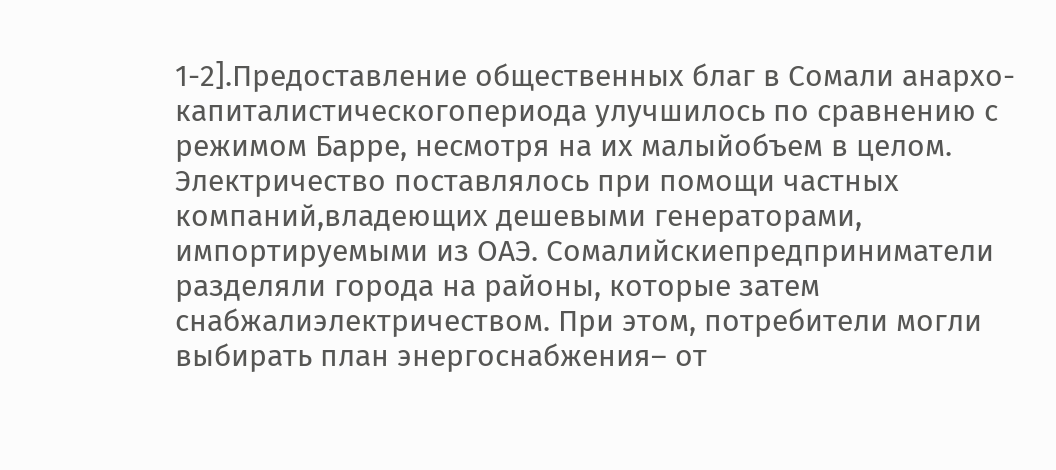1-2].Предоставление общественных благ в Сомали анархо-капиталистическогопериода улучшилось по сравнению с режимом Барре, несмотря на их малыйобъем в целом.
Электричество поставлялось при помощи частных компаний,владеющих дешевыми генераторами, импортируемыми из ОАЭ. Сомалийскиепредприниматели разделяли города на районы, которые затем снабжалиэлектричеством. При этом, потребители могли выбирать план энергоснабжения– от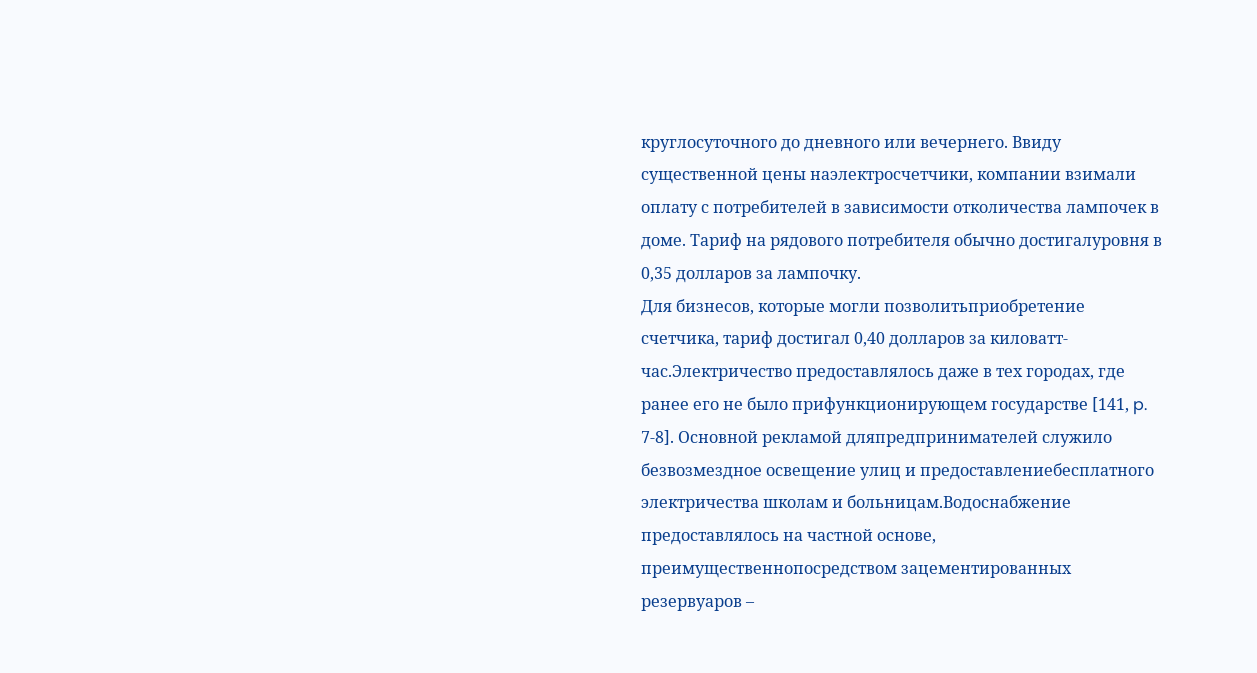круглосуточного до дневного или вечернего. Ввиду существенной цены наэлектросчетчики, компании взимали оплату с потребителей в зависимости отколичества лампочек в доме. Тариф на рядового потребителя обычно достигалуровня в 0,35 долларов за лампочку.
Для бизнесов, которые могли позволитьприобретение счетчика, тариф достигал 0,40 долларов за киловатт-час.Электричество предоставлялось даже в тех городах, где ранее его не было прифункционирующем государстве [141, p. 7-8]. Основной рекламой дляпредпринимателей служило безвозмездное освещение улиц и предоставлениебесплатного электричества школам и больницам.Водоснабжение предоставлялось на частной основе, преимущественнопосредством зацементированных резервуаров –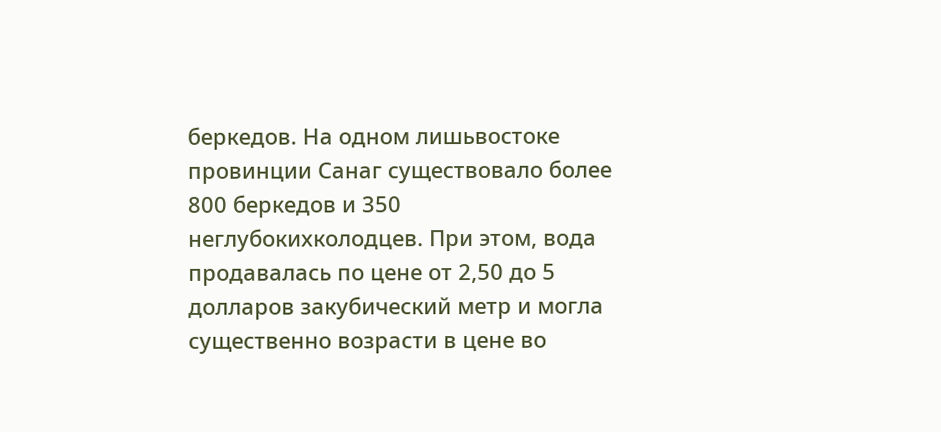беркедов. На одном лишьвостоке провинции Санаг существовало более 800 беркедов и 350 неглубокихколодцев. При этом, вода продавалась по цене от 2,50 до 5 долларов закубический метр и могла существенно возрасти в цене во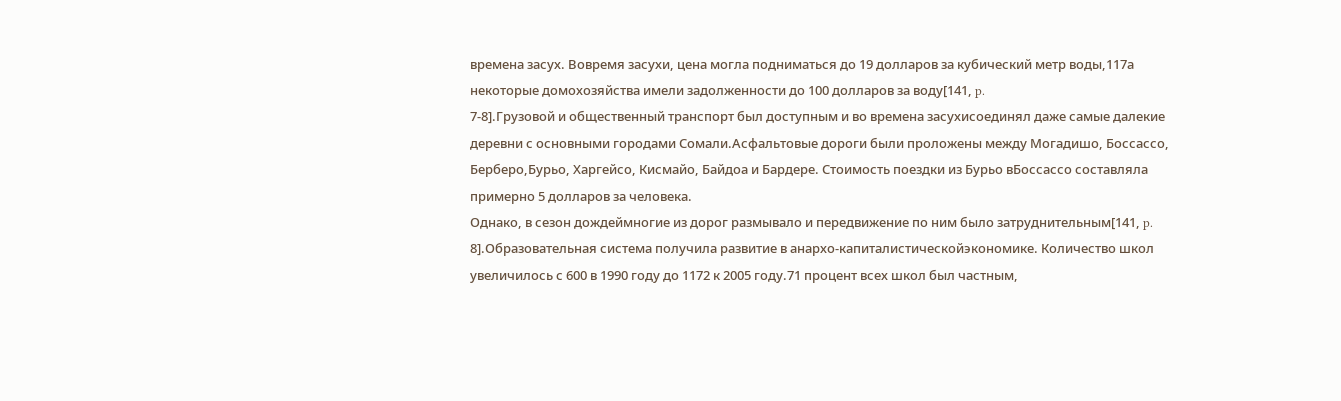времена засух. Вовремя засухи, цена могла подниматься до 19 долларов за кубический метр воды,117а некоторые домохозяйства имели задолженности до 100 долларов за воду[141, p.
7-8].Грузовой и общественный транспорт был доступным и во времена засухисоединял даже самые далекие деревни с основными городами Сомали.Асфальтовые дороги были проложены между Могадишо, Боссассо, Берберо,Бурьо, Харгейсо, Кисмайо, Байдоа и Бардере. Стоимость поездки из Бурьо вБоссассо составляла примерно 5 долларов за человека.
Однако, в сезон дождеймногие из дорог размывало и передвижение по ним было затруднительным[141, p. 8].Образовательная система получила развитие в анархо-капиталистическойэкономике. Количество школ увеличилось с 600 в 1990 году до 1172 к 2005 году.71 процент всех школ был частным,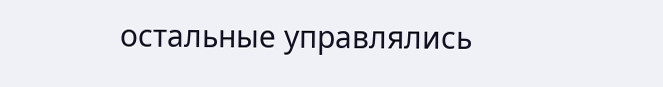остальные управлялись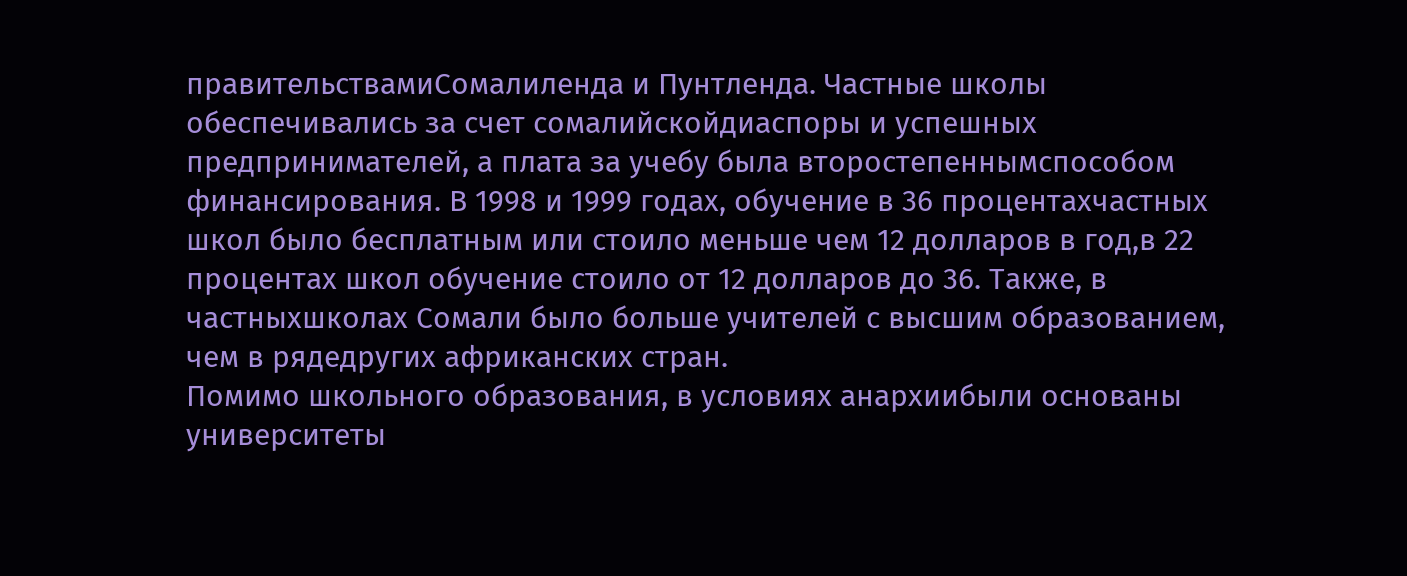правительствамиСомалиленда и Пунтленда. Частные школы обеспечивались за счет сомалийскойдиаспоры и успешных предпринимателей, а плата за учебу была второстепеннымспособом финансирования. В 1998 и 1999 годах, обучение в 36 процентахчастных школ было бесплатным или стоило меньше чем 12 долларов в год,в 22 процентах школ обучение стоило от 12 долларов до 36. Также, в частныхшколах Сомали было больше учителей с высшим образованием, чем в рядедругих африканских стран.
Помимо школьного образования, в условиях анархиибыли основаны университеты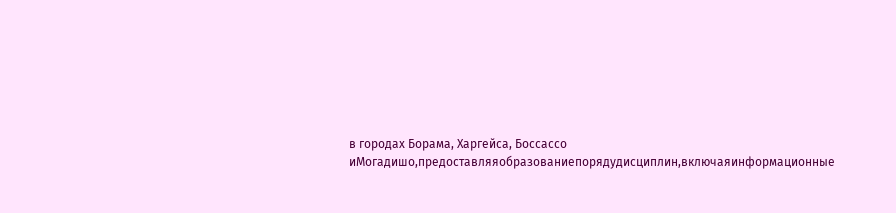в городах Борама, Харгейса, Боссассо иМогадишо,предоставляяобразованиепорядудисциплин,включаяинформационные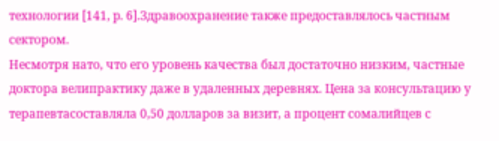технологии [141, p. 6].Здравоохранение также предоставлялось частным сектором.
Несмотря нато, что его уровень качества был достаточно низким, частные доктора велипрактику даже в удаленных деревнях. Цена за консультацию у терапевтасоставляла 0,50 долларов за визит, а процент сомалийцев с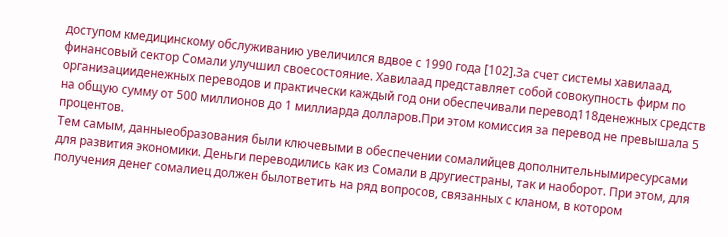доступом кмедицинскому обслуживанию увеличился вдвое с 1990 года [102].За счет системы хавилаад, финансовый сектор Сомали улучшил своесостояние. Хавилаад представляет собой совокупность фирм по организацииденежных переводов и практически каждый год они обеспечивали перевод118денежных средств на общую сумму от 500 миллионов до 1 миллиарда долларов.При этом комиссия за перевод не превышала 5 процентов.
Тем самым, данныеобразования были ключевыми в обеспечении сомалийцев дополнительнымиресурсами для развития экономики. Деньги переводились как из Сомали в другиестраны, так и наоборот. При этом, для получения денег сомалиец должен былответить на ряд вопросов, связанных с кланом, в котором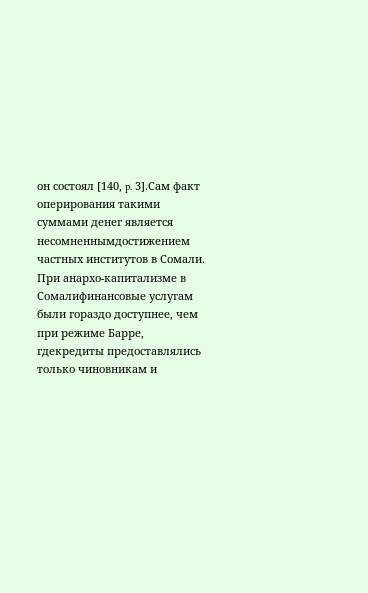он состоял [140, p. 3].Сам факт оперирования такими суммами денег является несомненнымдостижением частных институтов в Сомали. При анархо-капитализме в Сомалифинансовые услугам были гораздо доступнее, чем при режиме Барре, гдекредиты предоставлялись только чиновникам и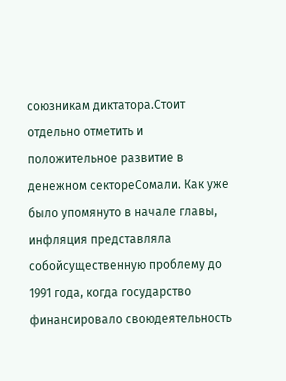союзникам диктатора.Стоит отдельно отметить и положительное развитие в денежном сектореСомали. Как уже было упомянуто в начале главы, инфляция представляла собойсущественную проблему до 1991 года, когда государство финансировало своюдеятельность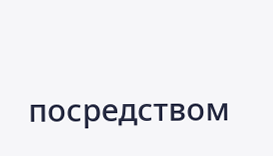посредством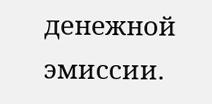денежной эмиссии.